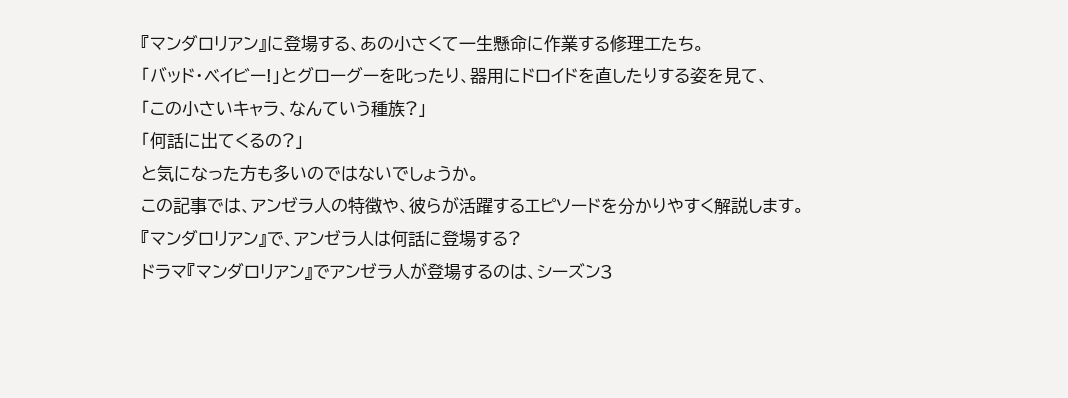『マンダロリアン』に登場する、あの小さくて一生懸命に作業する修理工たち。
「バッド・ベイビー!」とグローグーを叱ったり、器用にドロイドを直したりする姿を見て、
「この小さいキャラ、なんていう種族?」
「何話に出てくるの?」
と気になった方も多いのではないでしょうか。
この記事では、アンゼラ人の特徴や、彼らが活躍するエピソードを分かりやすく解説します。
『マンダロリアン』で、アンゼラ人は何話に登場する?
ドラマ『マンダロリアン』でアンゼラ人が登場するのは、シーズン3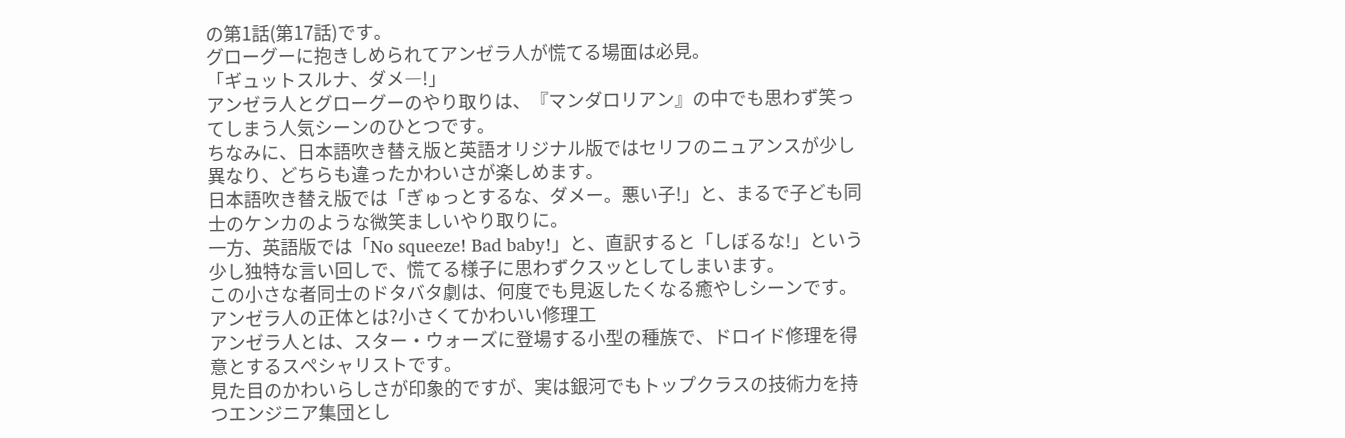の第1話(第17話)です。
グローグーに抱きしめられてアンゼラ人が慌てる場面は必見。
「ギュットスルナ、ダメ―!」
アンゼラ人とグローグーのやり取りは、『マンダロリアン』の中でも思わず笑ってしまう人気シーンのひとつです。
ちなみに、日本語吹き替え版と英語オリジナル版ではセリフのニュアンスが少し異なり、どちらも違ったかわいさが楽しめます。
日本語吹き替え版では「ぎゅっとするな、ダメー。悪い子!」と、まるで子ども同士のケンカのような微笑ましいやり取りに。
一方、英語版では「No squeeze! Bad baby!」と、直訳すると「しぼるな!」という少し独特な言い回しで、慌てる様子に思わずクスッとしてしまいます。
この小さな者同士のドタバタ劇は、何度でも見返したくなる癒やしシーンです。
アンゼラ人の正体とは?小さくてかわいい修理工
アンゼラ人とは、スター・ウォーズに登場する小型の種族で、ドロイド修理を得意とするスペシャリストです。
見た目のかわいらしさが印象的ですが、実は銀河でもトップクラスの技術力を持つエンジニア集団とし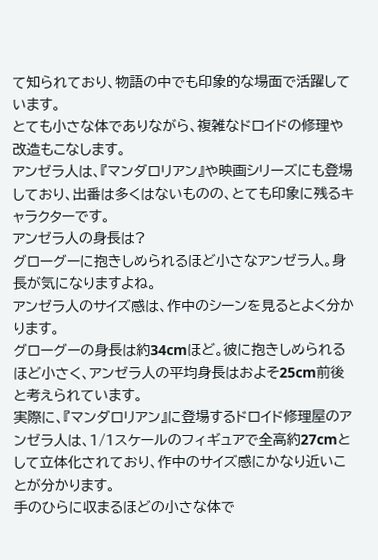て知られており、物語の中でも印象的な場面で活躍しています。
とても小さな体でありながら、複雑なドロイドの修理や改造もこなします。
アンゼラ人は、『マンダロリアン』や映画シリーズにも登場しており、出番は多くはないものの、とても印象に残るキャラクターです。
アンゼラ人の身長は?
グローグーに抱きしめられるほど小さなアンゼラ人。身長が気になりますよね。
アンゼラ人のサイズ感は、作中のシーンを見るとよく分かります。
グローグーの身長は約34cmほど。彼に抱きしめられるほど小さく、アンゼラ人の平均身長はおよそ25cm前後と考えられています。
実際に、『マンダロリアン』に登場するドロイド修理屋のアンゼラ人は、1/1スケールのフィギュアで全高約27cmとして立体化されており、作中のサイズ感にかなり近いことが分かります。
手のひらに収まるほどの小さな体で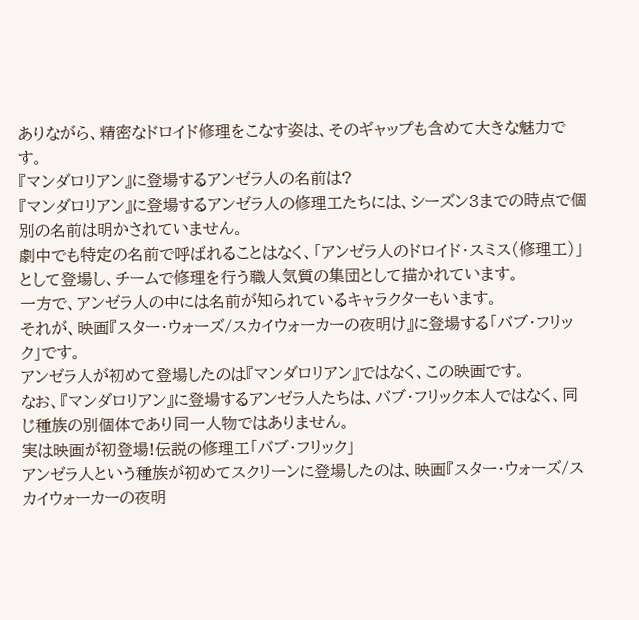ありながら、精密なドロイド修理をこなす姿は、そのギャップも含めて大きな魅力です。
『マンダロリアン』に登場するアンゼラ人の名前は?
『マンダロリアン』に登場するアンゼラ人の修理工たちには、シーズン3までの時点で個別の名前は明かされていません。
劇中でも特定の名前で呼ばれることはなく、「アンゼラ人のドロイド・スミス(修理工)」として登場し、チームで修理を行う職人気質の集団として描かれています。
一方で、アンゼラ人の中には名前が知られているキャラクターもいます。
それが、映画『スター・ウォーズ/スカイウォーカーの夜明け』に登場する「バブ・フリック」です。
アンゼラ人が初めて登場したのは『マンダロリアン』ではなく、この映画です。
なお、『マンダロリアン』に登場するアンゼラ人たちは、バブ・フリック本人ではなく、同じ種族の別個体であり同一人物ではありません。
実は映画が初登場!伝説の修理工「バブ・フリック」
アンゼラ人という種族が初めてスクリーンに登場したのは、映画『スター・ウォーズ/スカイウォーカーの夜明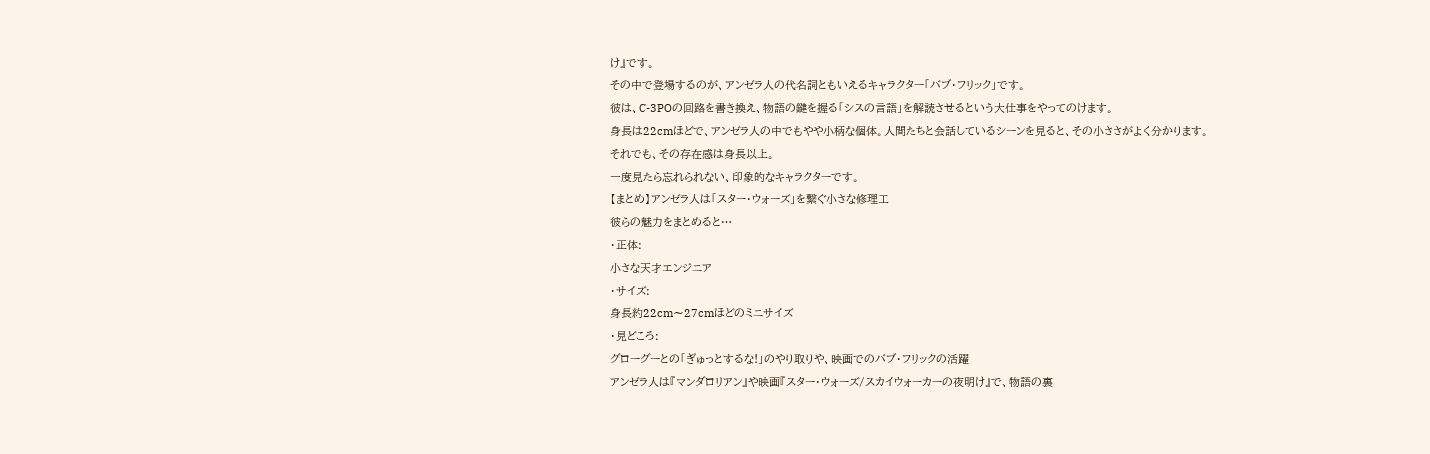け』です。
その中で登場するのが、アンゼラ人の代名詞ともいえるキャラクター「バブ・フリック」です。
彼は、C-3POの回路を書き換え、物語の鍵を握る「シスの言語」を解読させるという大仕事をやってのけます。
身長は22cmほどで、アンゼラ人の中でもやや小柄な個体。人間たちと会話しているシーンを見ると、その小ささがよく分かります。
それでも、その存在感は身長以上。
一度見たら忘れられない、印象的なキャラクターです。
【まとめ】アンゼラ人は「スター・ウォーズ」を繋ぐ小さな修理工
彼らの魅力をまとめると…
・正体:
小さな天才エンジニア
・サイズ:
身長約22cm〜27cmほどのミニサイズ
・見どころ:
グローグーとの「ぎゅっとするな!」のやり取りや、映画でのバブ・フリックの活躍
アンゼラ人は『マンダロリアン』や映画『スター・ウォーズ/スカイウォーカーの夜明け』で、物語の裏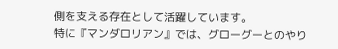側を支える存在として活躍しています。
特に『マンダロリアン』では、グローグーとのやり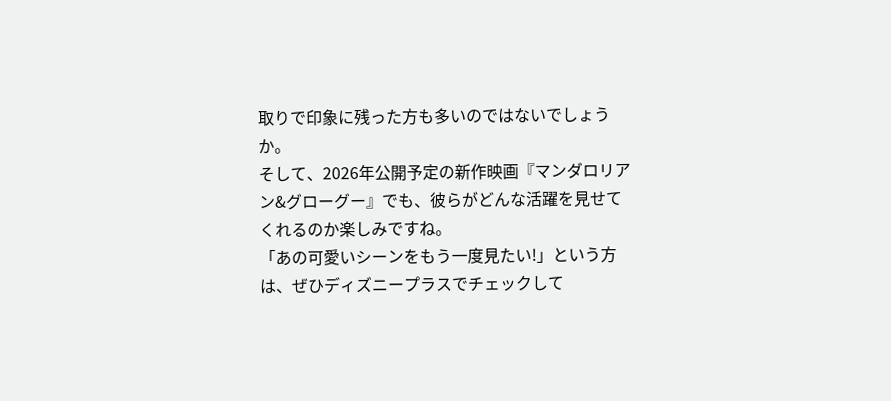取りで印象に残った方も多いのではないでしょうか。
そして、2026年公開予定の新作映画『マンダロリアン&グローグー』でも、彼らがどんな活躍を見せてくれるのか楽しみですね。
「あの可愛いシーンをもう一度見たい!」という方は、ぜひディズニープラスでチェックして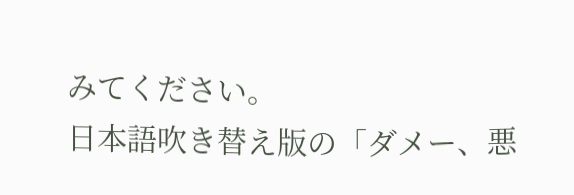みてください。
日本語吹き替え版の「ダメー、悪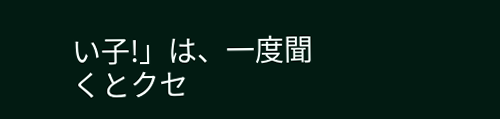い子!」は、一度聞くとクセ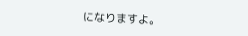になりますよ。